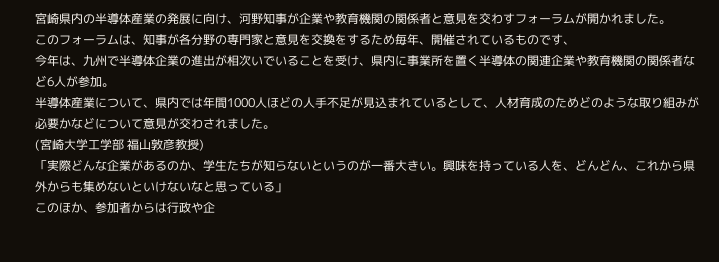宮崎県内の半導体産業の発展に向け、河野知事が企業や教育機関の関係者と意見を交わすフォーラムが開かれました。
このフォーラムは、知事が各分野の専門家と意見を交換をするため毎年、開催されているものです、
今年は、九州で半導体企業の進出が相次いでいることを受け、県内に事業所を置く半導体の関連企業や教育機関の関係者など6人が参加。
半導体産業について、県内では年間1000人ほどの人手不足が見込まれているとして、人材育成のためどのような取り組みが必要かなどについて意見が交わされました。
(宮崎大学工学部 福山敦彦教授)
「実際どんな企業があるのか、学生たちが知らないというのが一番大きい。興味を持っている人を、どんどん、これから県外からも集めないといけないなと思っている」
このほか、参加者からは行政や企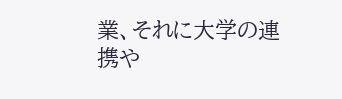業、それに大学の連携や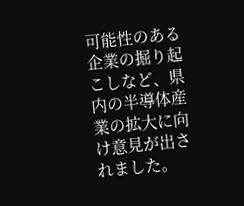可能性のある企業の掘り起こしなど、県内の半導体産業の拡大に向け意見が出されました。